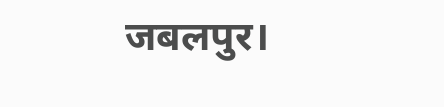जबलपुर।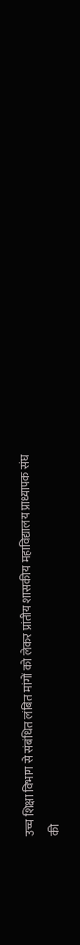उच्च शिक्षा विभाग से संबंधित लंबित मांगों को लेकर प्रांतीय शासकीय महाविद्यालय प्राध्यापक संघ की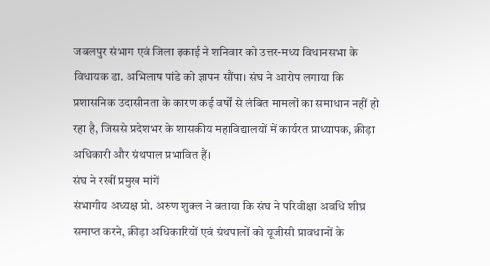जबलपुर संभाग एवं जिला इकाई ने शनिवार को उत्तर-मध्य विधानसभा के विधायक डा. अभिलाष पांडे को ज्ञापन सौंपा। संघ ने आरोप लगाया कि प्रशासनिक उदासीनता के कारण कई वर्षों से लंबित मामलों का समाधान नहीं हो रहा है, जिससे प्रदेशभर के शासकीय महाविद्यालयों में कार्यरत प्राध्यापक, क्रीड़ा अधिकारी और ग्रंथपाल प्रभावित हैं।
संघ ने रखीं प्रमुख मांगें
संभागीय अध्यक्ष प्रो. अरुण शुक्ल ने बताया कि संघ ने परिवीक्षा अवधि शीघ्र समाप्त करने, क्रीड़ा अधिकारियों एवं ग्रंथपालों को यूजीसी प्रावधानों के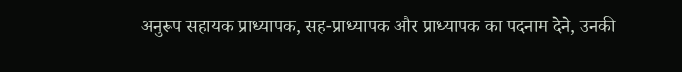अनुरूप सहायक प्राध्यापक, सह-प्राध्यापक और प्राध्यापक का पदनाम देने, उनकी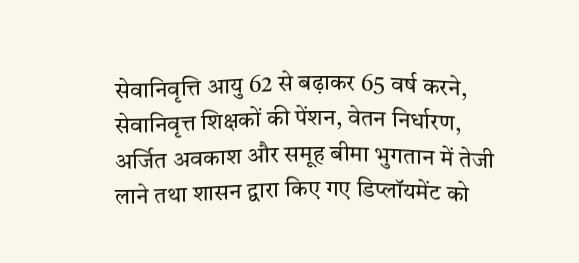सेवानिवृत्ति आयु 62 से बढ़ाकर 65 वर्ष करने, सेवानिवृत्त शिक्षकों की पेंशन, वेतन निर्धारण, अर्जित अवकाश और समूह बीमा भुगतान में तेजी लाने तथा शासन द्वारा किए गए डिप्लॉयमेंट को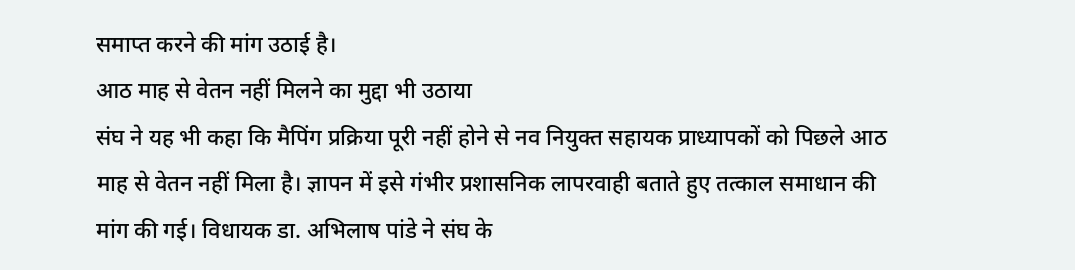समाप्त करने की मांग उठाई है।
आठ माह से वेतन नहीं मिलने का मुद्दा भी उठाया
संघ ने यह भी कहा कि मैपिंग प्रक्रिया पूरी नहीं होने से नव नियुक्त सहायक प्राध्यापकों को पिछले आठ माह से वेतन नहीं मिला है। ज्ञापन में इसे गंभीर प्रशासनिक लापरवाही बताते हुए तत्काल समाधान की मांग की गई। विधायक डा. अभिलाष पांडे ने संघ के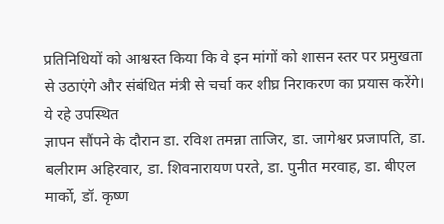प्रतिनिधियों को आश्वस्त किया कि वे इन मांगों को शासन स्तर पर प्रमुखता से उठाएंगे और संबंधित मंत्री से चर्चा कर शीघ्र निराकरण का प्रयास करेंगे।
ये रहे उपस्थित
ज्ञापन सौंपने के दौरान डा. रविश तमन्ना ताजिर, डा. जागेश्वर प्रजापति, डा. बलीराम अहिरवार, डा. शिवनारायण परते, डा. पुनीत मरवाह, डा. बीएल मार्को, डॉ. कृष्ण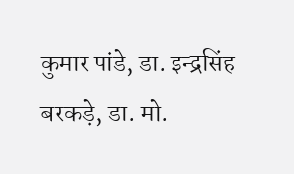कुमार पांडे, डा. इन्द्रसिंह बरकड़े, डा. मो.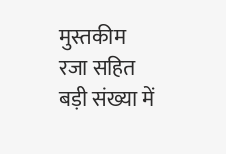मुस्तकीम रजा सहित बड़ी संख्या में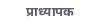प्राध्यापक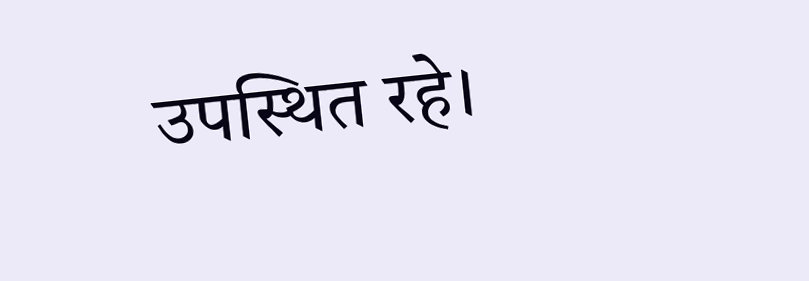उपस्थित रहे।